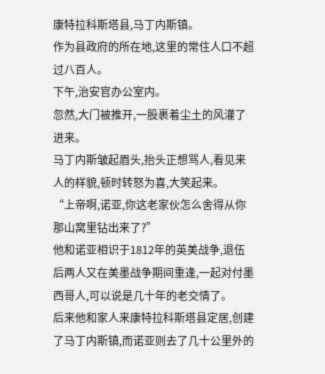康特拉科斯塔县,马丁内斯镇。
作为县政府的所在地,这里的常住人口不超过八百人。
下午,治安官办公室内。
忽然,大门被推开,一股裹着尘土的风灌了进来。
马丁内斯皱起眉头,抬头正想骂人,看见来人的样貌,顿时转怒为喜,大笑起来。
“上帝啊,诺亚,你这老家伙怎么舍得从你那山窝里钻出来了?”
他和诺亚相识于1812年的英美战争,退伍后两人又在美墨战争期间重逢,一起对付墨西哥人,可以说是几十年的老交情了。
后来他和家人来康特拉科斯塔县定居,创建了马丁内斯镇,而诺亚则去了几十公里外的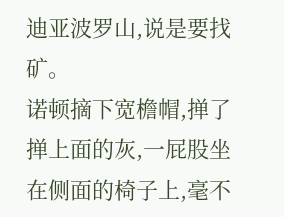迪亚波罗山,说是要找矿。
诺顿摘下宽檐帽,掸了掸上面的灰,一屁股坐在侧面的椅子上,毫不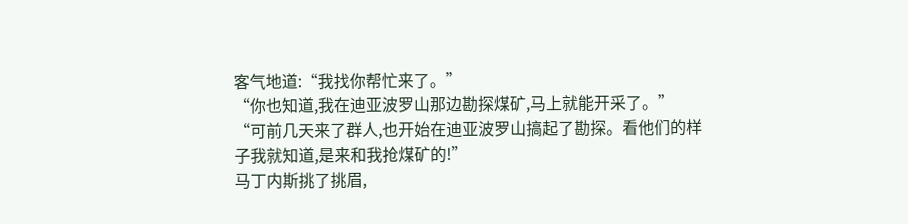客气地道:“我找你帮忙来了。”
“你也知道,我在迪亚波罗山那边勘探煤矿,马上就能开采了。”
“可前几天来了群人,也开始在迪亚波罗山搞起了勘探。看他们的样子我就知道,是来和我抢煤矿的!”
马丁内斯挑了挑眉,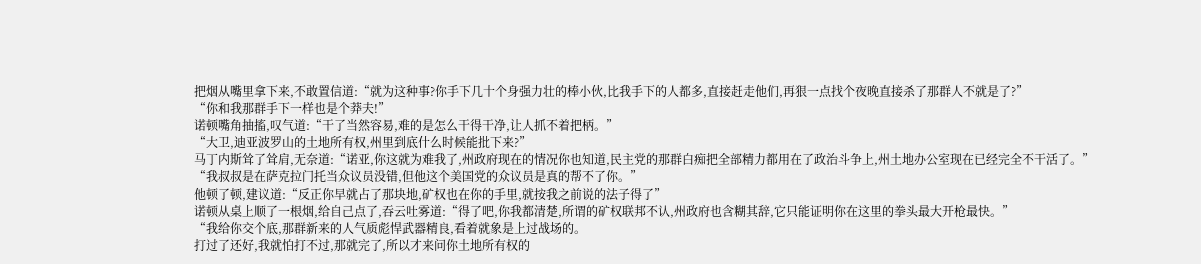把烟从嘴里拿下来,不敢置信道:“就为这种事?你手下几十个身强力壮的棒小伙,比我手下的人都多,直接赶走他们,再狠一点找个夜晚直接杀了那群人不就是了?”
“你和我那群手下一样也是个莽夫!”
诺顿嘴角抽搐,叹气道:“干了当然容易,难的是怎么干得干净,让人抓不着把柄。”
“大卫,迪亚波罗山的土地所有权,州里到底什么时候能批下来?”
马丁内斯耸了耸肩,无奈道:“诺亚,你这就为难我了,州政府现在的情况你也知道,民主党的那群白痴把全部精力都用在了政治斗争上,州土地办公室现在已经完全不干活了。”
“我叔叔是在萨克拉门托当众议员没错,但他这个美国党的众议员是真的帮不了你。”
他顿了顿,建议道:“反正你早就占了那块地,矿权也在你的手里,就按我之前说的法子得了”
诺顿从桌上顺了一根烟,给自己点了,吞云吐雾道:“得了吧,你我都清楚,所谓的矿权联邦不认,州政府也含糊其辞,它只能证明你在这里的拳头最大开枪最快。”
“我给你交个底,那群新来的人气质彪悍武器精良,看着就象是上过战场的。
打过了还好,我就怕打不过,那就完了,所以才来问你土地所有权的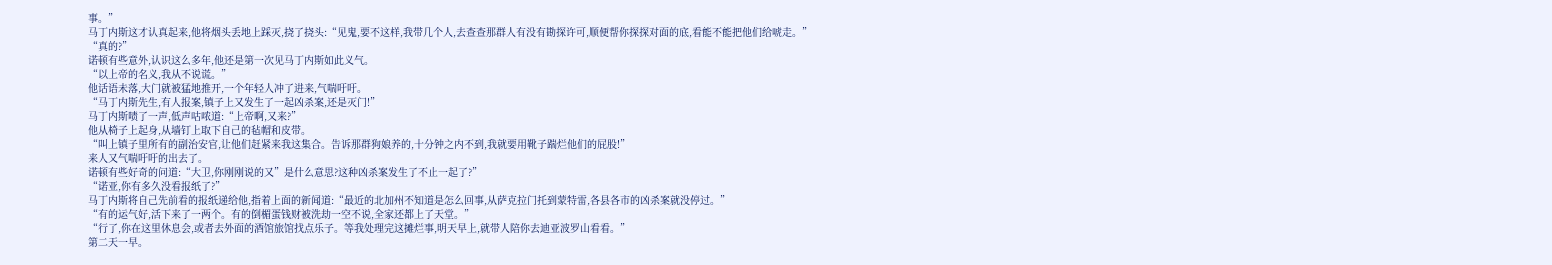事。”
马丁内斯这才认真起来,他将烟头丢地上踩灭,挠了挠头:“见鬼,要不这样,我带几个人,去查查那群人有没有勘探许可,顺便帮你探探对面的底,看能不能把他们给唬走。”
“真的?”
诺顿有些意外,认识这么多年,他还是第一次见马丁内斯如此义气。
“以上帝的名义,我从不说谎。”
他话语未落,大门就被猛地推开,一个年轻人冲了进来,气喘吁吁。
“马丁内斯先生,有人报案,镇子上又发生了一起凶杀案,还是灭门!”
马丁内斯啧了一声,低声咕哝道:“上帝啊,又来?”
他从椅子上起身,从墙钉上取下自己的毡帽和皮带。
“叫上镇子里所有的副治安官,让他们赶紧来我这集合。告诉那群狗娘养的,十分钟之内不到,我就要用靴子踹烂他们的屁股!”
来人又气喘吁吁的出去了。
诺顿有些好奇的问道:“大卫,你刚刚说的又”是什么意思?这种凶杀案发生了不止一起了?”
“诺亚,你有多久没看报纸了?”
马丁内斯将自己先前看的报纸递给他,指着上面的新闻道:“最近的北加州不知道是怎么回事,从萨克拉门托到蒙特雷,各县各市的凶杀案就没停过。”
“有的运气好,活下来了一两个。有的倒楣蛋钱财被洗劫一空不说,全家还都上了天堂。”
“行了,你在这里休息会,或者去外面的酒馆旅馆找点乐子。等我处理完这摊烂事,明天早上,就带人陪你去迪亚波罗山看看。”
第二天一早。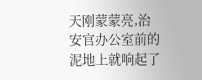天刚蒙蒙亮,治安官办公室前的泥地上就响起了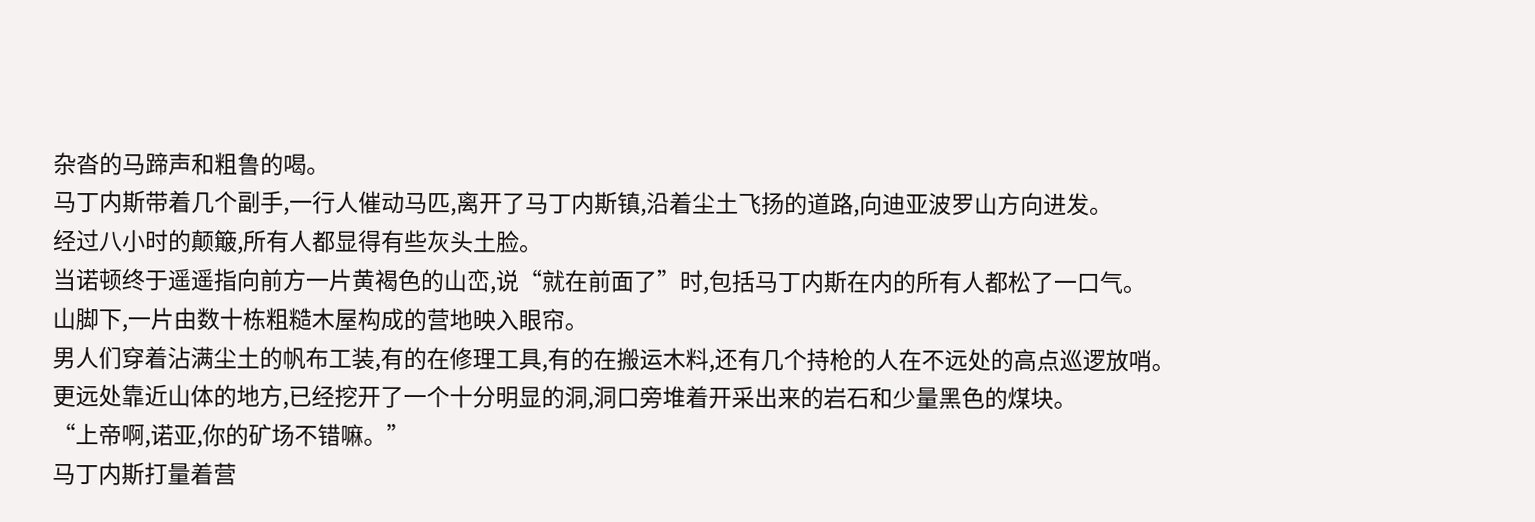杂沓的马蹄声和粗鲁的喝。
马丁内斯带着几个副手,一行人催动马匹,离开了马丁内斯镇,沿着尘土飞扬的道路,向迪亚波罗山方向进发。
经过八小时的颠簸,所有人都显得有些灰头土脸。
当诺顿终于遥遥指向前方一片黄褐色的山峦,说“就在前面了”时,包括马丁内斯在内的所有人都松了一口气。
山脚下,一片由数十栋粗糙木屋构成的营地映入眼帘。
男人们穿着沾满尘土的帆布工装,有的在修理工具,有的在搬运木料,还有几个持枪的人在不远处的高点巡逻放哨。
更远处靠近山体的地方,已经挖开了一个十分明显的洞,洞口旁堆着开采出来的岩石和少量黑色的煤块。
“上帝啊,诺亚,你的矿场不错嘛。”
马丁内斯打量着营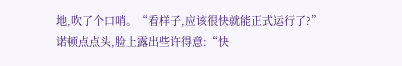地,吹了个口哨。“看样子,应该很快就能正式运行了?”
诺顿点点头,脸上露出些许得意:“快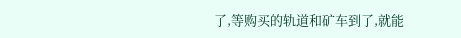了,等购买的轨道和矿车到了,就能